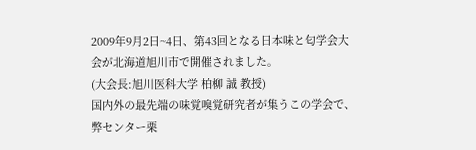2009年9月2日~4日、第43回となる日本味と匂学会大会が北海道旭川市で開催されました。
(大会長:旭川医科大学 柏柳 誠 教授)
国内外の最先端の味覚嗅覚研究者が集うこの学会で、弊センター栗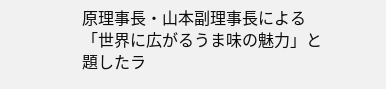原理事長・山本副理事長による「世界に広がるうま味の魅力」と題したラ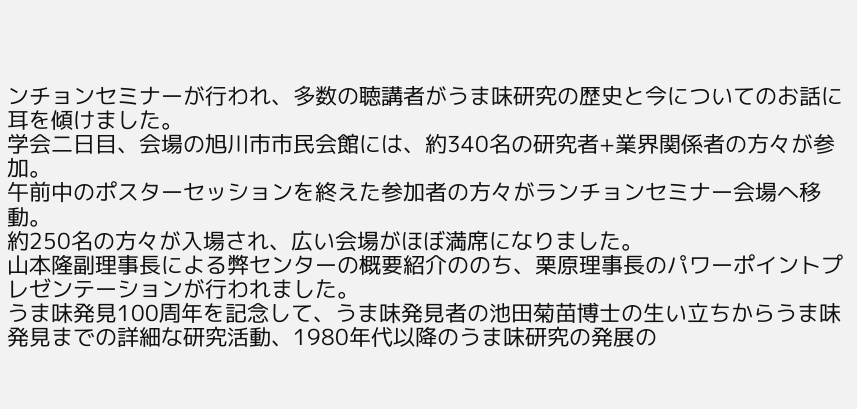ンチョンセミナーが行われ、多数の聴講者がうま味研究の歴史と今についてのお話に耳を傾けました。
学会二日目、会場の旭川市市民会館には、約340名の研究者+業界関係者の方々が参加。
午前中のポスターセッションを終えた参加者の方々がランチョンセミナー会場へ移動。
約250名の方々が入場され、広い会場がほぼ満席になりました。
山本隆副理事長による弊センターの概要紹介ののち、栗原理事長のパワーポイントプレゼンテーションが行われました。
うま味発見100周年を記念して、うま味発見者の池田菊苗博士の生い立ちからうま味発見までの詳細な研究活動、1980年代以降のうま味研究の発展の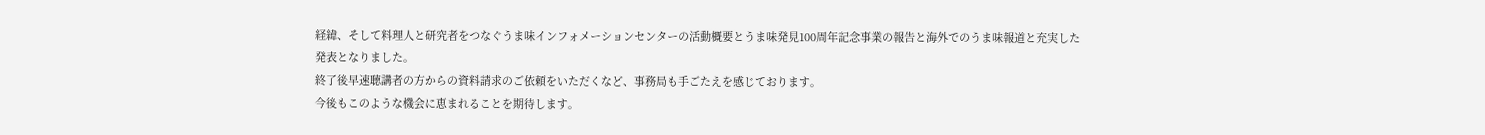経緯、そして料理人と研究者をつなぐうま味インフォメーションセンターの活動概要とうま味発見100周年記念事業の報告と海外でのうま味報道と充実した発表となりました。
終了後早速聴講者の方からの資料請求のご依頼をいただくなど、事務局も手ごたえを感じております。
今後もこのような機会に恵まれることを期待します。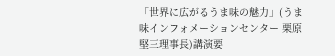「世界に広がるうま味の魅力」(うま味インフォメーションセンター 栗原堅三理事長)講演要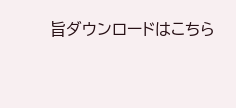旨ダウンロードはこちら